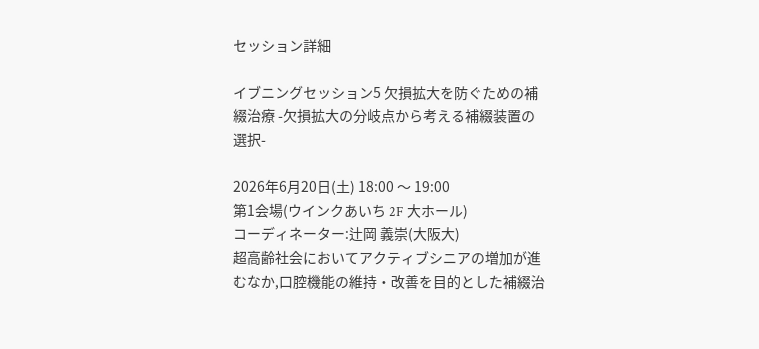セッション詳細

イブニングセッション5 欠損拡大を防ぐための補綴治療 -欠損拡大の分岐点から考える補綴装置の選択-

2026年6月20日(土) 18:00 〜 19:00
第1会場(ウインクあいち 2F 大ホール)
コーディネーター:辻岡 義崇(大阪大)
超高齢社会においてアクティブシニアの増加が進むなか,口腔機能の維持・改善を目的とした補綴治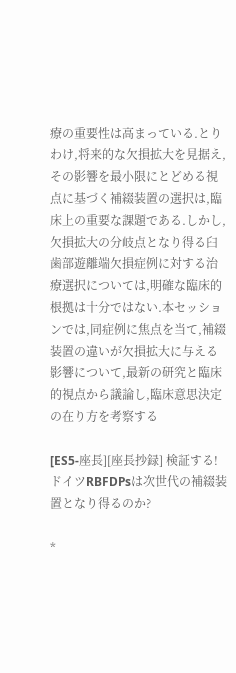療の重要性は高まっている.とりわけ,将来的な欠損拡大を見据え,その影響を最小限にとどめる視点に基づく補綴装置の選択は,臨床上の重要な課題である.しかし,欠損拡大の分岐点となり得る臼歯部遊離端欠損症例に対する治療選択については,明確な臨床的根拠は十分ではない.本セッションでは,同症例に焦点を当て,補綴装置の違いが欠損拡大に与える影響について,最新の研究と臨床的視点から議論し,臨床意思決定の在り方を考察する

[ES5-座長][座長抄録] 検証する!ドイツRBFDPsは次世代の補綴装置となり得るのか?

*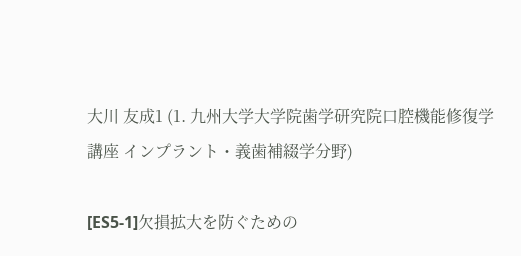大川 友成1 (1. 九州大学大学院歯学研究院口腔機能修復学講座 インプラント・義歯補綴学分野)

[ES5-1]欠損拡大を防ぐための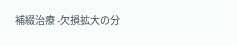補綴治療 -欠損拡大の分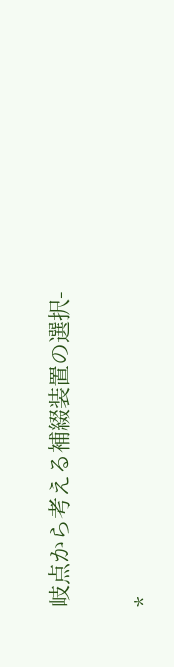岐点から考える補綴装置の選択-

*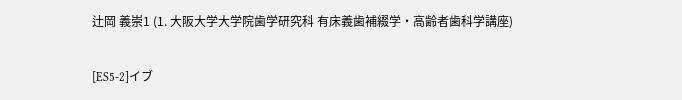辻岡 義崇1 (1. 大阪大学大学院歯学研究科 有床義歯補綴学・高齢者歯科学講座)

[ES5-2]イブ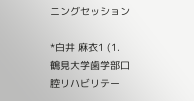ニングセッション

*白井 麻衣1 (1. 鶴見大学歯学部口腔リハビリテー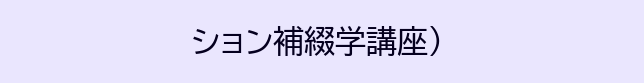ション補綴学講座)